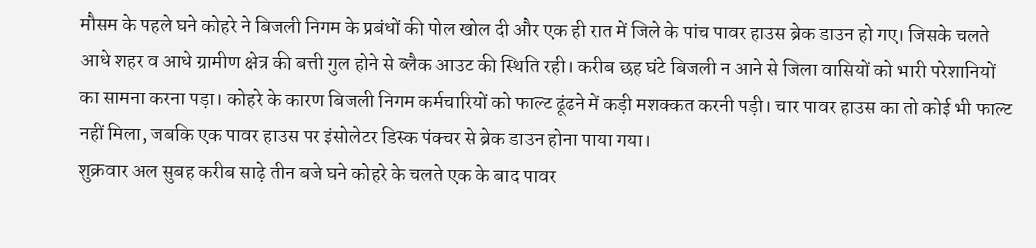मौसम के पहले घने कोहरे ने बिजली निगम के प्रबंधों की पोल खोल दी और एक ही रात में जिले के पांच पावर हाउस ब्रेक डाउन हो गए। जिसके चलते आधे शहर व आधे ग्रामीण क्षेत्र की बत्ती गुल होने से ब्लैक आउट की स्थिति रही। करीब छह घंटे बिजली न आने से जिला वासियों को भारी परेशानियों का सामना करना पड़ा। कोहरे के कारण बिजली निगम कर्मचारियों को फाल्ट ढूंढने में कड़ी मशक्कत करनी पड़ी। चार पावर हाउस का तो कोई भी फाल्ट नहीं मिला, जबकि एक पावर हाउस पर इंसोलेटर डिस्क पंक्चर से ब्रेक डाउन होना पाया गया।
शुक्रवार अल सुबह करीब साढ़े तीन बजे घने कोहरे के चलते एक के बाद पावर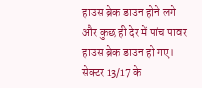हाउस ब्रेक डाउन होने लगे और कुछ ही देर में पांच पावर हाउस ब्रेक डाउन हो गए। सेक्टर 13/17 के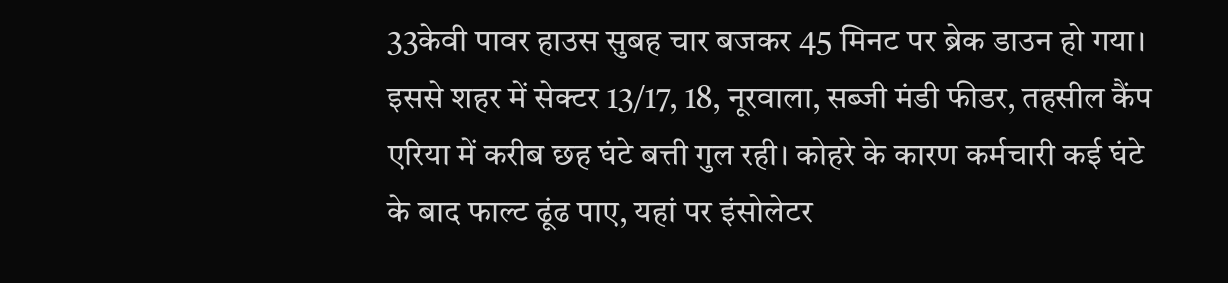33केवी पावर हाउस सुबह चार बजकर 45 मिनट पर ब्रेक डाउन हो गया। इससे शहर में सेक्टर 13/17, 18, नूरवाला, सब्जी मंडी फीडर, तहसील कैंप एरिया में करीब छह घंटे बत्ती गुल रही। कोहरे के कारण कर्मचारी कई घंटे के बाद फाल्ट ढूंढ पाए, यहां पर इंसोलेटर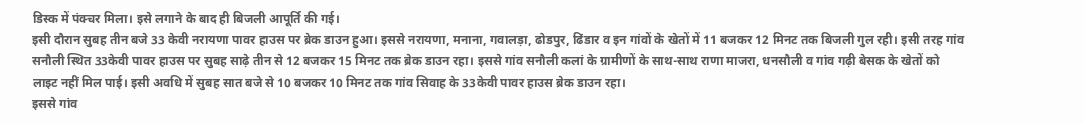डिस्क में पंक्चर मिला। इसे लगाने के बाद ही बिजली आपूर्ति की गई।
इसी दौरान सुबह तीन बजे 33 केवी नरायणा पावर हाउस पर ब्रेक डाउन हुआ। इससे नरायणा, मनाना, गवालड़ा, ढोडपुर, ढिंडार व इन गांवों के खेतों में 11 बजकर 12 मिनट तक बिजली गुल रही। इसी तरह गांव सनौली स्थित 33केवी पावर हाउस पर सुबह साढ़े तीन से 12 बजकर 15 मिनट तक ब्रेक डाउन रहा। इससे गांव सनौली कलां के ग्रामीणों के साथ-साथ राणा माजरा, धनसौली व गांव गढ़ी बेसक के खेतों को लाइट नहीं मिल पाई। इसी अवधि में सुबह सात बजे से 10 बजकर 10 मिनट तक गांव सिवाह के 33केवी पावर हाउस ब्रेक डाउन रहा।
इससे गांव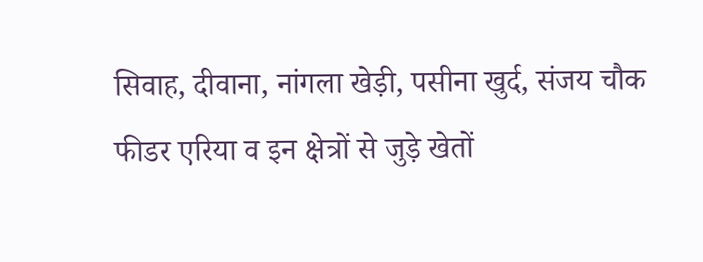सिवाह, दीवाना, नांगला खेड़ी, पसीना खुर्द, संजय चौक फीडर एरिया व इन क्षेत्रों से जुड़े खेतों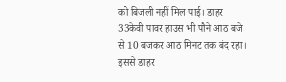को बिजली नहीं मिल पाई। डाहर 33केवी पावर हाउस भी पौने आठ बजे से 10 बजकर आठ मिनट तक बंद रहा। इससे डाहर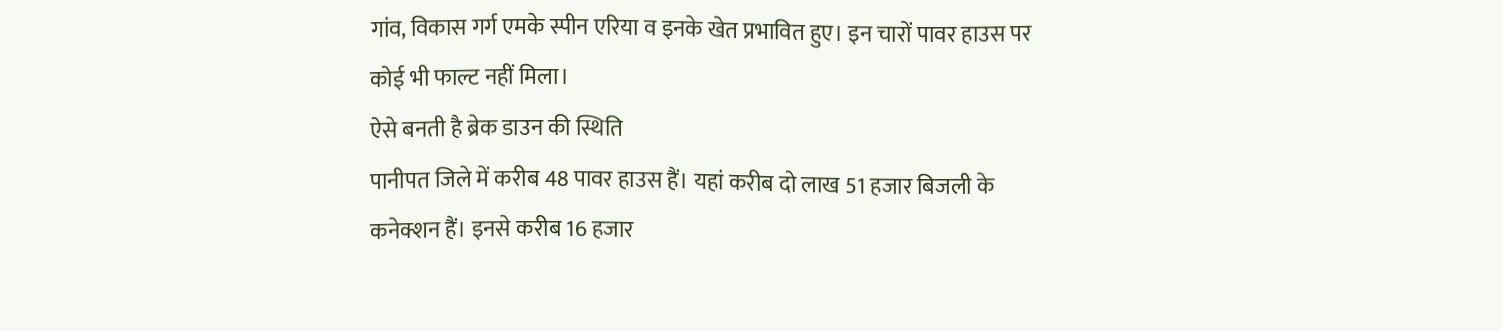गांव, विकास गर्ग एमके स्पीन एरिया व इनके खेत प्रभावित हुए। इन चारों पावर हाउस पर कोई भी फाल्ट नहीं मिला।
ऐसे बनती है ब्रेक डाउन की स्थिति
पानीपत जिले में करीब 48 पावर हाउस हैं। यहां करीब दो लाख 51 हजार बिजली के कनेक्शन हैं। इनसे करीब 16 हजार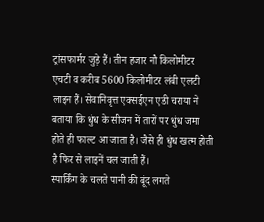ट्रांसफार्मर जुड़े हैं। तीन हजार नौ किलोमीटर एचटी व करीब 5600 किलोमीटर लंबी एलटी लाइन हैं। सेवानिवृत्त एक्सईएन एडी चराया ने बताया कि धुंध के सीजन में तारों पर धुंध जमा होते ही फाल्ट आ जाता है। जैसे ही धुंध खत्म होती है फिर से लाइनें चल जाती हैं।
स्पार्किंग के चलते पानी की बूंद लगते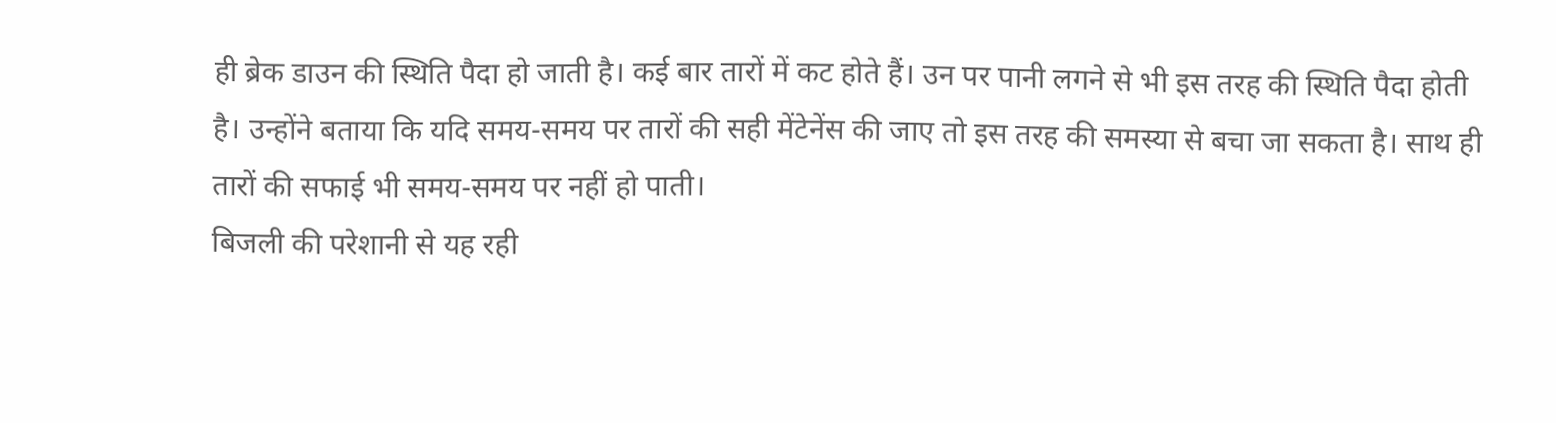ही ब्रेक डाउन की स्थिति पैदा हो जाती है। कई बार तारों में कट होते हैं। उन पर पानी लगने से भी इस तरह की स्थिति पैदा होती है। उन्होंने बताया कि यदि समय-समय पर तारों की सही मेंटेनेंस की जाए तो इस तरह की समस्या से बचा जा सकता है। साथ ही तारों की सफाई भी समय-समय पर नहीं हो पाती।
बिजली की परेशानी से यह रही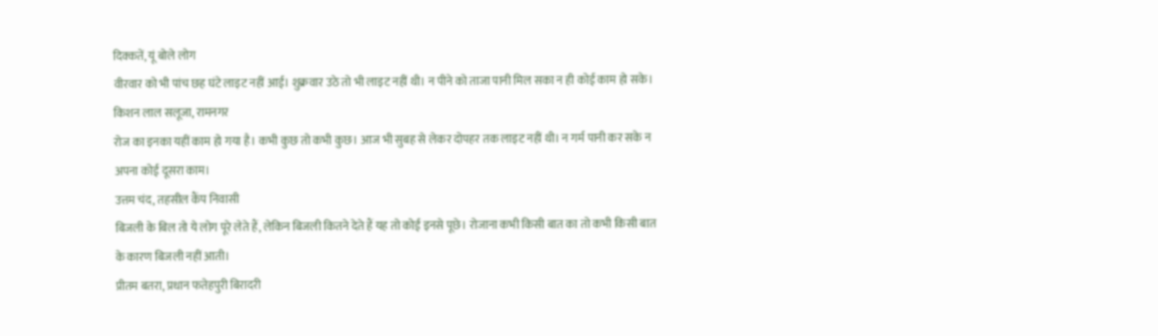दिक्कतें, यूं बोले लोग
वीरवार को भी पांच छह घंटे लाइट नहीं आई। शुक्रवार उठे तो भी लाइट नहीं थी। न पीने को ताजा पानी मिल सका न ही कोई काम हो सके।
किशन लाल सलूजा, रामनगर
रोज का इनका यहीं काम हो गया है। कभी कुछ तो कभी कुछ। आज भी सुबह से लेकर दोपहर तक लाइट नहीं थी। न गर्म पानी कर सके न अपना कोई दूसरा काम।
उत्तम चंद, तहसील कैंप निवासी
बिजली के बिल तो ये लोग पूरे लेते हैं, लेकिन बिजली कितने देते हैं यह तो कोई इनसे पूछे। रोजाना कभी किसी बात का तो कभी किसी बात के कारण बिजली नहीं आती।
प्रीतम बतरा, प्रधान फतेहपुरी बिरादरी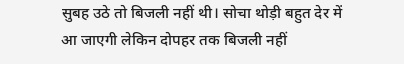सुबह उठे तो बिजली नहीं थी। सोचा थोड़ी बहुत देर में आ जाएगी लेकिन दोपहर तक बिजली नहीं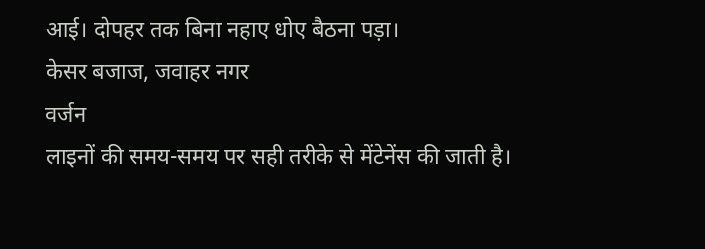आई। दोपहर तक बिना नहाए धोए बैठना पड़ा।
केसर बजाज, जवाहर नगर
वर्जन
लाइनों की समय-समय पर सही तरीके से मेंटेनेंस की जाती है।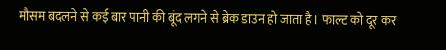मौसम बदलने से कई बार पानी की बूंद लगने से ब्रेक डाउन हो जाता है। फाल्ट को दूर कर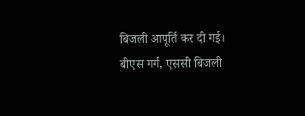बिजली आपूर्ति कर दी गई।
बीएस गर्ग, एससी बिजली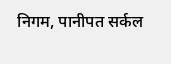निगम, पानीपत सर्कल